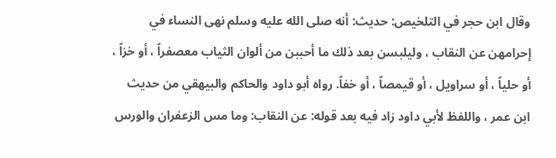وقال ابن حجر في التلخيص: حديث: أنه صلى الله عليه وسلم نهى النساء في إحرامهن عن النقاب ، وليلبسن بعد ذلك ما أحببن من ألوان الثياب معصفراً ، أو خزاً ، أو حلياً ، أو سراويل ، أو قيمصاً ، أو خفاً. رواه أبو داود والحاكم والبيهقي من حديث ابن عمر ، واللفظ لأبي داود زاد فيه بعد قوله: عن النقاب: وما مس الزعفران والورس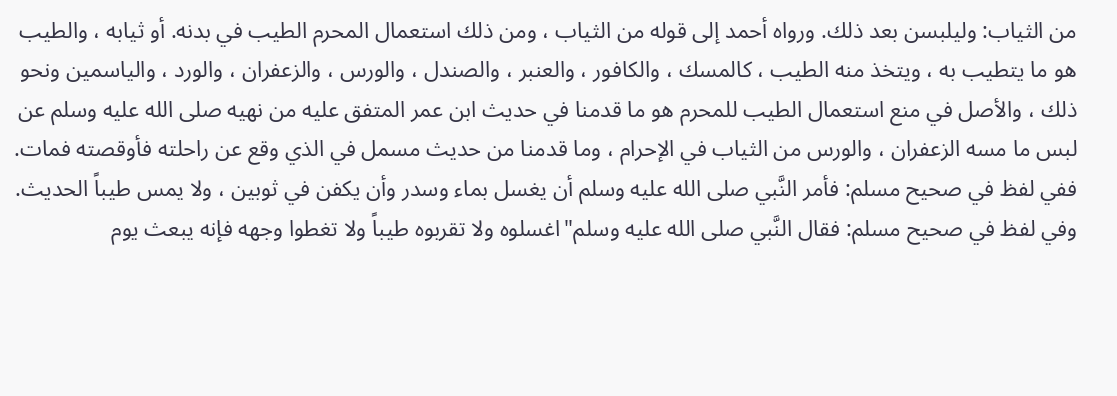من الثياب: وليلبسن بعد ذلك. ورواه أحمد إلى قوله من الثياب ، ومن ذلك استعمال المحرم الطيب في بدنه. أو ثيابه ، والطيب هو ما يتطيب به ، ويتخذ منه الطيب ، كالمسك ، والكافور ، والعنبر ، والصندل ، والورس ، والزعفران ، والورد ، والياسمين ونحو ذلك ، والأصل في منع استعمال الطيب للمحرم هو ما قدمنا في حديث ابن عمر المتفق عليه من نهيه صلى الله عليه وسلم عن لبس ما مسه الزعفران ، والورس من الثياب في الإحرام ، وما قدمنا من حديث مسمل في الذي وقع عن راحلته فأوقصته فمات. ففي لفظ في صحيح مسلم: فأمر النَّبي صلى الله عليه وسلم أن يغسل بماء وسدر وأن يكفن في ثوبين ، ولا يمس طيباً الحديث. وفي لفظ في صحيح مسلم: فقال النَّبي صلى الله عليه وسلم"اغسلوه ولا تقربوه طيباً ولا تغطوا وجهه فإنه يبعث يوم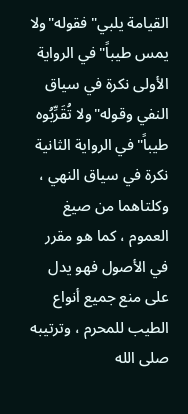القيامة يلبي"فقوله"ولا يمس طيباً"في الرواية الأولى نكرة في سياق النفي وقوله"ولا تُقَرِّبُوه طيباً"في الرواية الثانية نكرة في سياق النهي ، وكلتاهما من صيغ العموم ، كما هو مقرر في الأصول فهو يدل على منع جميع أنواع الطيب للمحرم ، وترتيبه صلى الله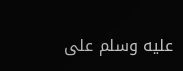عليه وسلم على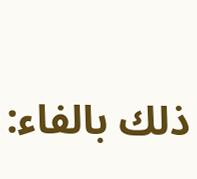ذلك بالفاء: